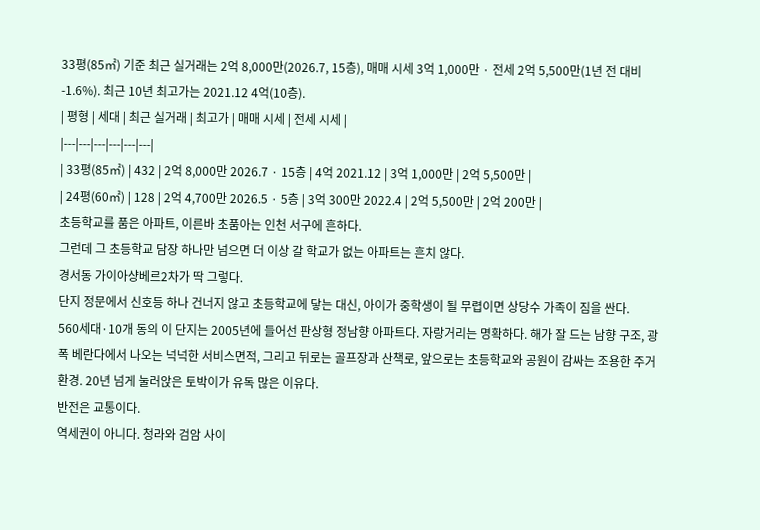33평(85㎡) 기준 최근 실거래는 2억 8,000만(2026.7, 15층), 매매 시세 3억 1,000만 · 전세 2억 5,500만(1년 전 대비 -1.6%). 최근 10년 최고가는 2021.12 4억(10층).
| 평형 | 세대 | 최근 실거래 | 최고가 | 매매 시세 | 전세 시세 |
|---|---|---|---|---|---|
| 33평(85㎡) | 432 | 2억 8,000만 2026.7 · 15층 | 4억 2021.12 | 3억 1,000만 | 2억 5,500만 |
| 24평(60㎡) | 128 | 2억 4,700만 2026.5 · 5층 | 3억 300만 2022.4 | 2억 5,500만 | 2억 200만 |
초등학교를 품은 아파트, 이른바 초품아는 인천 서구에 흔하다.
그런데 그 초등학교 담장 하나만 넘으면 더 이상 갈 학교가 없는 아파트는 흔치 않다.
경서동 가이아샹베르2차가 딱 그렇다.
단지 정문에서 신호등 하나 건너지 않고 초등학교에 닿는 대신, 아이가 중학생이 될 무렵이면 상당수 가족이 짐을 싼다.
560세대·10개 동의 이 단지는 2005년에 들어선 판상형 정남향 아파트다. 자랑거리는 명확하다. 해가 잘 드는 남향 구조, 광폭 베란다에서 나오는 넉넉한 서비스면적, 그리고 뒤로는 골프장과 산책로, 앞으로는 초등학교와 공원이 감싸는 조용한 주거 환경. 20년 넘게 눌러앉은 토박이가 유독 많은 이유다.
반전은 교통이다.
역세권이 아니다. 청라와 검암 사이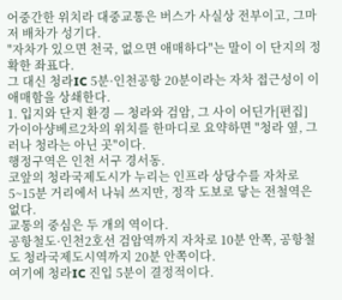어중간한 위치라 대중교통은 버스가 사실상 전부이고, 그마저 배차가 성기다.
"자차가 있으면 천국, 없으면 애매하다"는 말이 이 단지의 정확한 좌표다.
그 대신 청라IC 5분·인천공항 20분이라는 자차 접근성이 이 애매함을 상쇄한다.
1. 입지와 단지 환경 — 청라와 검암, 그 사이 어딘가[편집]
가이아샹베르2차의 위치를 한마디로 요약하면 "청라 옆, 그러나 청라는 아닌 곳"이다.
행정구역은 인천 서구 경서동.
코앞의 청라국제도시가 누리는 인프라 상당수를 자차로 5~15분 거리에서 나눠 쓰지만, 정작 도보로 닿는 전철역은 없다.
교통의 중심은 두 개의 역이다.
공항철도·인천2호선 검암역까지 자차로 10분 안쪽, 공항철도 청라국제도시역까지 20분 안쪽이다.
여기에 청라IC 진입 5분이 결정적이다.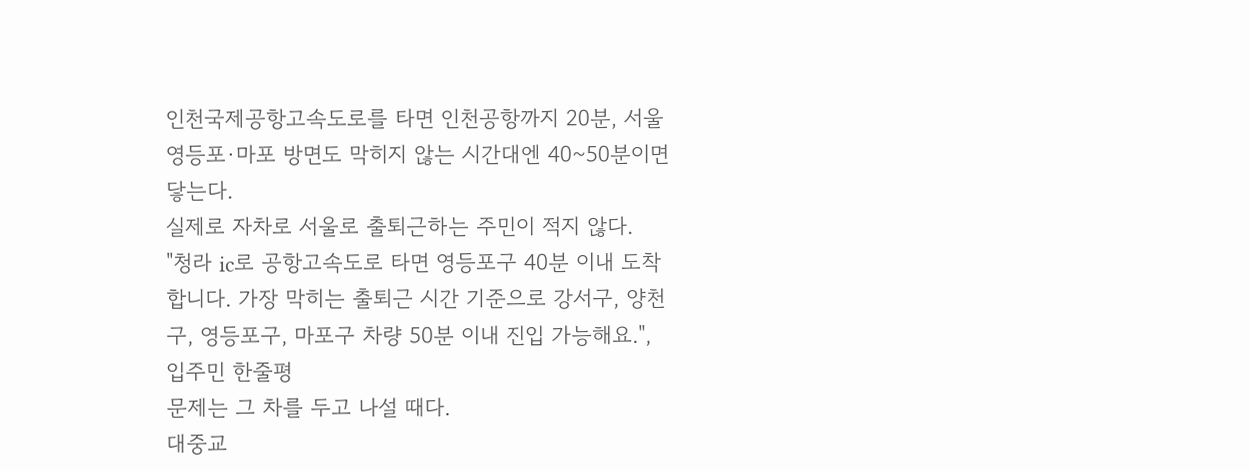인천국제공항고속도로를 타면 인천공항까지 20분, 서울 영등포·마포 방면도 막히지 않는 시간대엔 40~50분이면 닿는다.
실제로 자차로 서울로 출퇴근하는 주민이 적지 않다.
"청라 ic로 공항고속도로 타면 영등포구 40분 이내 도착합니다. 가장 막히는 출퇴근 시간 기준으로 강서구, 양천구, 영등포구, 마포구 차량 50분 이내 진입 가능해요.", 입주민 한줄평
문제는 그 차를 두고 나설 때다.
대중교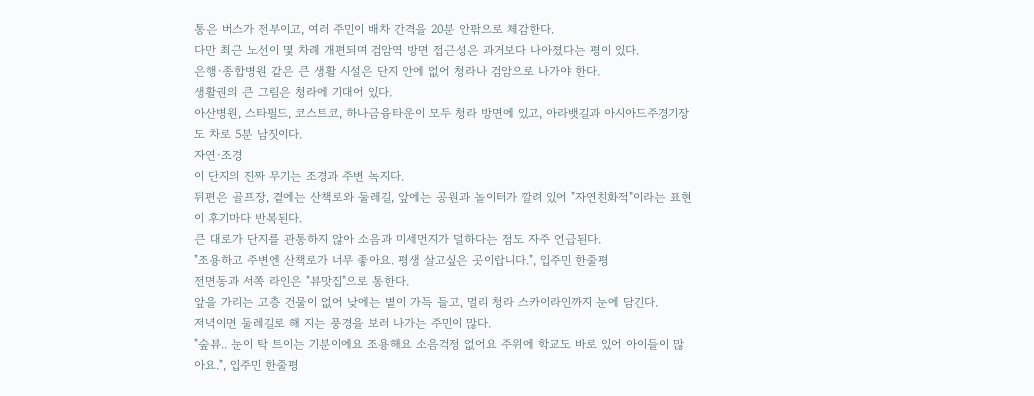통은 버스가 전부이고, 여러 주민이 배차 간격을 20분 안팎으로 체감한다.
다만 최근 노선이 몇 차례 개편되며 검암역 방면 접근성은 과거보다 나아졌다는 평이 있다.
은행·종합병원 같은 큰 생활 시설은 단지 안에 없어 청라나 검암으로 나가야 한다.
생활권의 큰 그림은 청라에 기대어 있다.
아산병원, 스타필드, 코스트코, 하나금융타운이 모두 청라 방면에 있고, 아라뱃길과 아시아드주경기장도 차로 5분 남짓이다.
자연·조경
이 단지의 진짜 무기는 조경과 주변 녹지다.
뒤편은 골프장, 곁에는 산책로와 둘레길, 앞에는 공원과 놀이터가 깔려 있어 "자연친화적"이라는 표현이 후기마다 반복된다.
큰 대로가 단지를 관통하지 않아 소음과 미세먼지가 덜하다는 점도 자주 언급된다.
"조용하고 주변엔 산책로가 너무 좋아요. 평생 살고싶은 곳이랍니다.", 입주민 한줄평
전면동과 서쪽 라인은 "뷰맛집"으로 통한다.
앞을 가리는 고층 건물이 없어 낮에는 볕이 가득 들고, 멀리 청라 스카이라인까지 눈에 담긴다.
저녁이면 둘레길로 해 지는 풍경을 보러 나가는 주민이 많다.
"숲뷰.. 눈이 탁 트이는 기분이에요 조용해요 소음걱정 없어요 주위에 학교도 바로 있어 아이들이 많아요.", 입주민 한줄평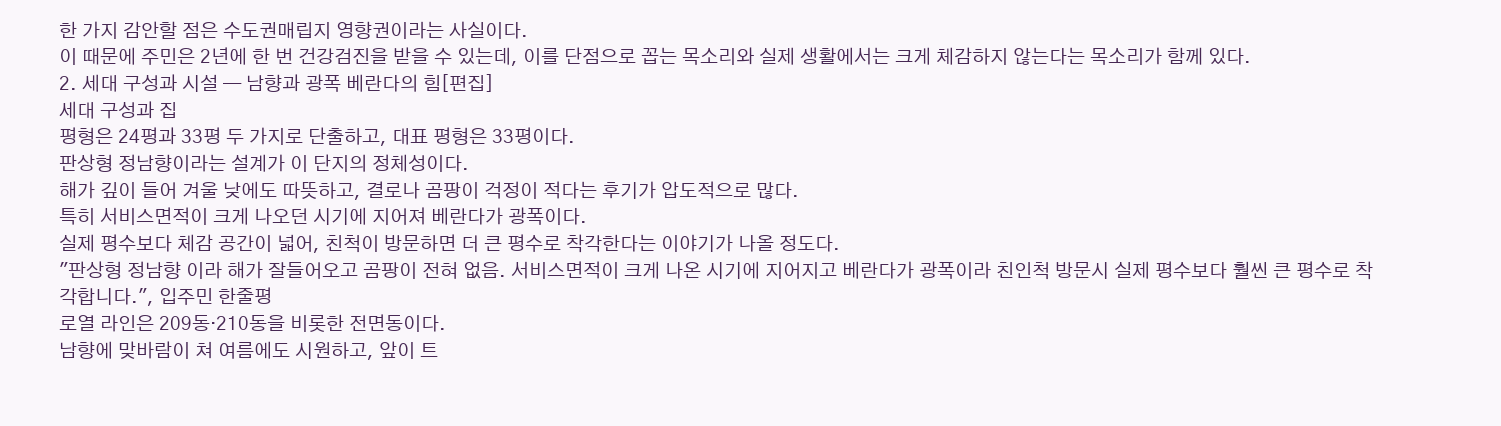한 가지 감안할 점은 수도권매립지 영향권이라는 사실이다.
이 때문에 주민은 2년에 한 번 건강검진을 받을 수 있는데, 이를 단점으로 꼽는 목소리와 실제 생활에서는 크게 체감하지 않는다는 목소리가 함께 있다.
2. 세대 구성과 시설 — 남향과 광폭 베란다의 힘[편집]
세대 구성과 집
평형은 24평과 33평 두 가지로 단출하고, 대표 평형은 33평이다.
판상형 정남향이라는 설계가 이 단지의 정체성이다.
해가 깊이 들어 겨울 낮에도 따뜻하고, 결로나 곰팡이 걱정이 적다는 후기가 압도적으로 많다.
특히 서비스면적이 크게 나오던 시기에 지어져 베란다가 광폭이다.
실제 평수보다 체감 공간이 넓어, 친척이 방문하면 더 큰 평수로 착각한다는 이야기가 나올 정도다.
"판상형 정남향 이라 해가 잘들어오고 곰팡이 전혀 없음. 서비스면적이 크게 나온 시기에 지어지고 베란다가 광폭이라 친인척 방문시 실제 평수보다 훨씬 큰 평수로 착각합니다.", 입주민 한줄평
로열 라인은 209동·210동을 비롯한 전면동이다.
남향에 맞바람이 쳐 여름에도 시원하고, 앞이 트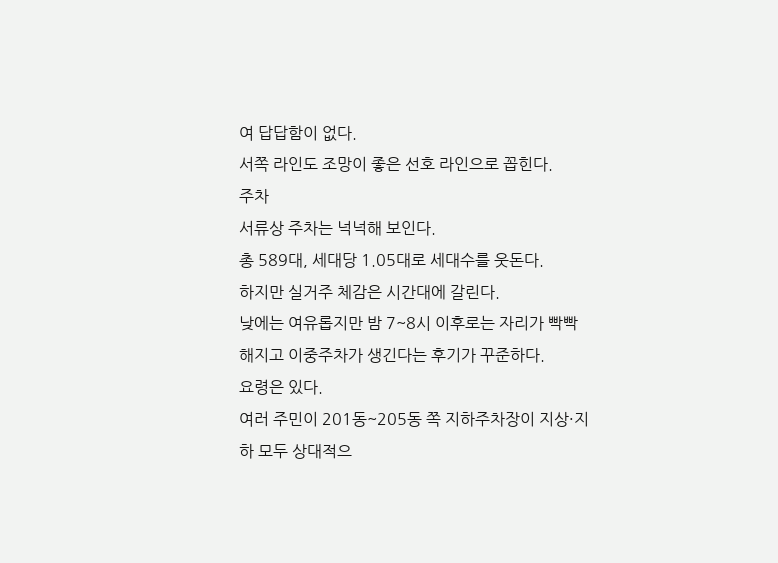여 답답함이 없다.
서쪽 라인도 조망이 좋은 선호 라인으로 꼽힌다.
주차
서류상 주차는 넉넉해 보인다.
총 589대, 세대당 1.05대로 세대수를 웃돈다.
하지만 실거주 체감은 시간대에 갈린다.
낮에는 여유롭지만 밤 7~8시 이후로는 자리가 빡빡해지고 이중주차가 생긴다는 후기가 꾸준하다.
요령은 있다.
여러 주민이 201동~205동 쪽 지하주차장이 지상·지하 모두 상대적으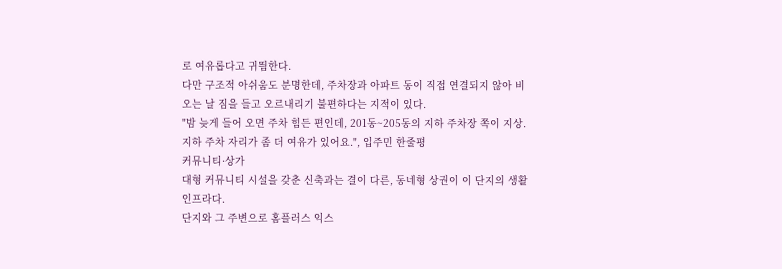로 여유롭다고 귀띔한다.
다만 구조적 아쉬움도 분명한데, 주차장과 아파트 동이 직접 연결되지 않아 비 오는 날 짐을 들고 오르내리기 불편하다는 지적이 있다.
"밤 늦게 들어 오면 주차 힘든 편인데, 201동~205동의 지하 주차장 쪽이 지상.지하 주차 자리가 좀 더 여유가 있어요.", 입주민 한줄평
커뮤니티·상가
대형 커뮤니티 시설을 갖춘 신축과는 결이 다른, 동네형 상권이 이 단지의 생활 인프라다.
단지와 그 주변으로 홈플러스 익스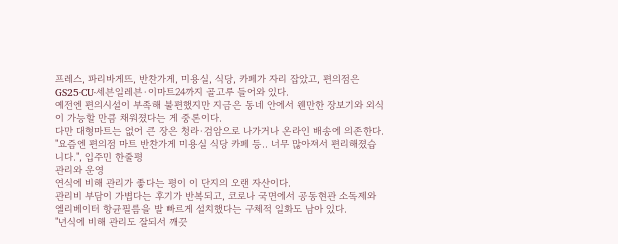프레스, 파리바게뜨, 반찬가게, 미용실, 식당, 카페가 자리 잡았고, 편의점은 GS25·CU·세븐일레븐·이마트24까지 골고루 들어와 있다.
예전엔 편의시설이 부족해 불편했지만 지금은 동네 안에서 웬만한 장보기와 외식이 가능할 만큼 채워졌다는 게 중론이다.
다만 대형마트는 없어 큰 장은 청라·검암으로 나가거나 온라인 배송에 의존한다.
"요즘엔 편의점 마트 반찬가게 미용실 식당 카페 등.. 너무 많아져서 편리해졌습니다.", 입주민 한줄평
관리와 운영
연식에 비해 관리가 좋다는 평이 이 단지의 오랜 자산이다.
관리비 부담이 가볍다는 후기가 반복되고, 코로나 국면에서 공동현관 소독제와 엘리베이터 항균필름을 발 빠르게 설치했다는 구체적 일화도 남아 있다.
"년식에 비해 관리도 잘되서 깨끗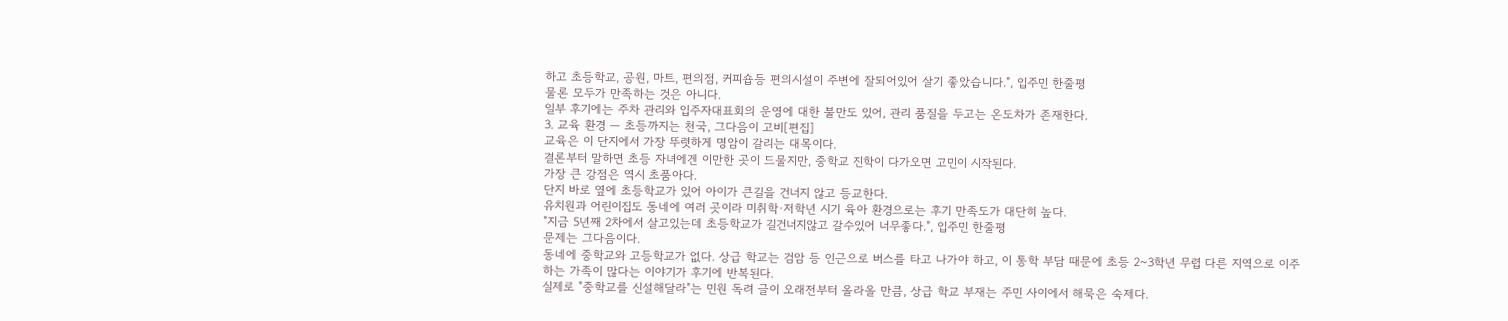하고 초등학교, 공원, 마트, 편의점, 커피숍등 편의시설이 주변에 잘되어있어 살기 좋았습니다.", 입주민 한줄평
물론 모두가 만족하는 것은 아니다.
일부 후기에는 주차 관리와 입주자대표회의 운영에 대한 불만도 있어, 관리 품질을 두고는 온도차가 존재한다.
3. 교육 환경 — 초등까지는 천국, 그다음이 고비[편집]
교육은 이 단지에서 가장 뚜렷하게 명암이 갈리는 대목이다.
결론부터 말하면 초등 자녀에겐 이만한 곳이 드물지만, 중학교 진학이 다가오면 고민이 시작된다.
가장 큰 강점은 역시 초품아다.
단지 바로 옆에 초등학교가 있어 아이가 큰길을 건너지 않고 등교한다.
유치원과 어린이집도 동네에 여러 곳이라 미취학·저학년 시기 육아 환경으로는 후기 만족도가 대단히 높다.
"지금 5년째 2차에서 살고있는데 초등학교가 길건너지않고 갈수있어 너무좋다.", 입주민 한줄평
문제는 그다음이다.
동네에 중학교와 고등학교가 없다. 상급 학교는 검암 등 인근으로 버스를 타고 나가야 하고, 이 통학 부담 때문에 초등 2~3학년 무렵 다른 지역으로 이주하는 가족이 많다는 이야기가 후기에 반복된다.
실제로 "중학교를 신설해달라"는 민원 독려 글이 오래전부터 올라올 만큼, 상급 학교 부재는 주민 사이에서 해묵은 숙제다.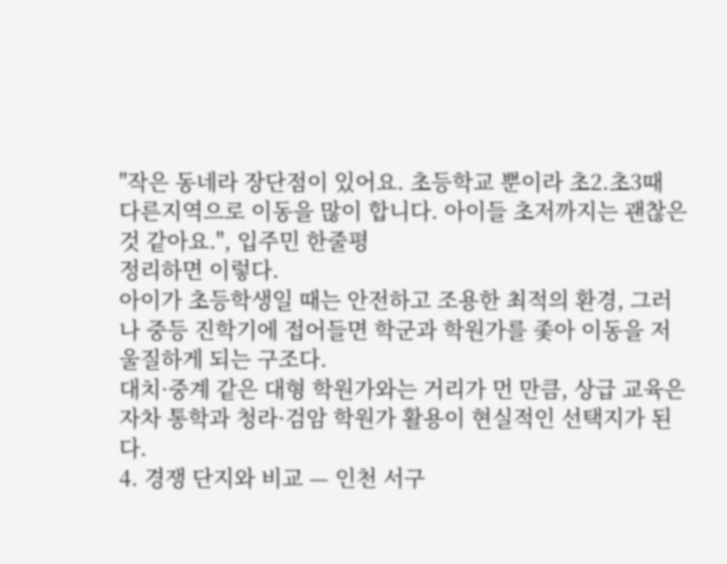"작은 동네라 장단점이 있어요. 초등학교 뿐이라 초2.초3때 다른지역으로 이동을 많이 합니다. 아이들 초저까지는 괜찮은것 같아요.", 입주민 한줄평
정리하면 이렇다.
아이가 초등학생일 때는 안전하고 조용한 최적의 환경, 그러나 중등 진학기에 접어들면 학군과 학원가를 좇아 이동을 저울질하게 되는 구조다.
대치·중계 같은 대형 학원가와는 거리가 먼 만큼, 상급 교육은 자차 통학과 청라·검암 학원가 활용이 현실적인 선택지가 된다.
4. 경쟁 단지와 비교 — 인천 서구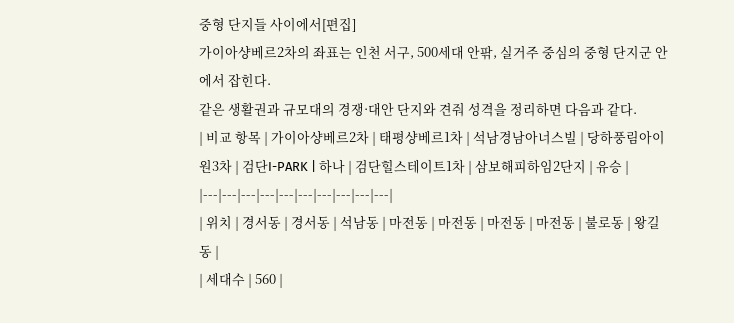중형 단지들 사이에서[편집]
가이아샹베르2차의 좌표는 인천 서구, 500세대 안팎, 실거주 중심의 중형 단지군 안에서 잡힌다.
같은 생활권과 규모대의 경쟁·대안 단지와 견줘 성격을 정리하면 다음과 같다.
| 비교 항목 | 가이아샹베르2차 | 태평샹베르1차 | 석남경남아너스빌 | 당하풍림아이원3차 | 검단I-PARK | 하나 | 검단힐스테이트1차 | 삼보해피하임2단지 | 유승 |
|---|---|---|---|---|---|---|---|---|---|
| 위치 | 경서동 | 경서동 | 석남동 | 마전동 | 마전동 | 마전동 | 마전동 | 불로동 | 왕길동 |
| 세대수 | 560 |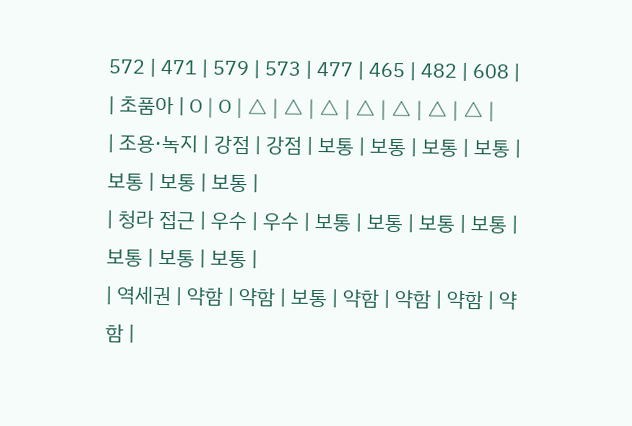572 | 471 | 579 | 573 | 477 | 465 | 482 | 608 |
| 초품아 | O | O | △ | △ | △ | △ | △ | △ | △ |
| 조용·녹지 | 강점 | 강점 | 보통 | 보통 | 보통 | 보통 | 보통 | 보통 | 보통 |
| 청라 접근 | 우수 | 우수 | 보통 | 보통 | 보통 | 보통 | 보통 | 보통 | 보통 |
| 역세권 | 약함 | 약함 | 보통 | 약함 | 약함 | 약함 | 약함 |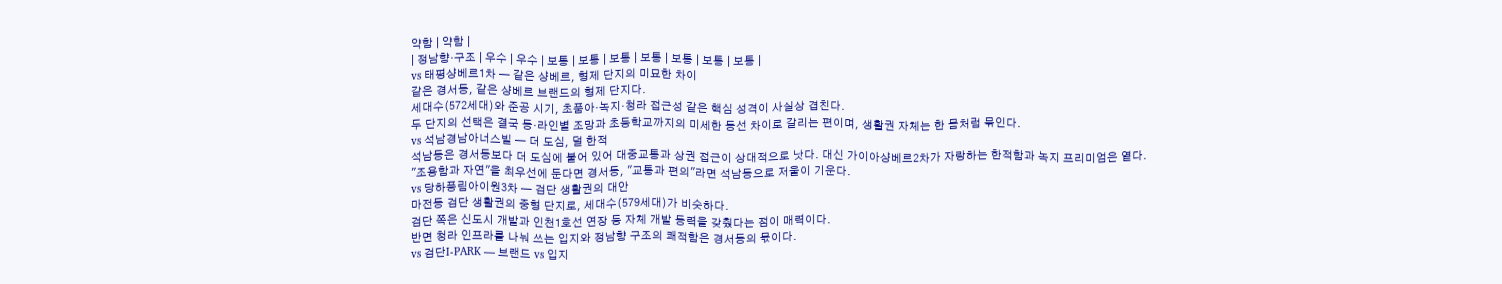약함 | 약함 |
| 정남향·구조 | 우수 | 우수 | 보통 | 보통 | 보통 | 보통 | 보통 | 보통 | 보통 |
vs 태평샹베르1차 — 같은 샹베르, 형제 단지의 미묘한 차이
같은 경서동, 같은 샹베르 브랜드의 형제 단지다.
세대수(572세대)와 준공 시기, 초품아·녹지·청라 접근성 같은 핵심 성격이 사실상 겹친다.
두 단지의 선택은 결국 동·라인별 조망과 초등학교까지의 미세한 동선 차이로 갈리는 편이며, 생활권 자체는 한 몸처럼 묶인다.
vs 석남경남아너스빌 — 더 도심, 덜 한적
석남동은 경서동보다 더 도심에 붙어 있어 대중교통과 상권 접근이 상대적으로 낫다. 대신 가이아샹베르2차가 자랑하는 한적함과 녹지 프리미엄은 옅다.
"조용함과 자연"을 최우선에 둔다면 경서동, "교통과 편의"라면 석남동으로 저울이 기운다.
vs 당하풍림아이원3차 — 검단 생활권의 대안
마전동 검단 생활권의 중형 단지로, 세대수(579세대)가 비슷하다.
검단 쪽은 신도시 개발과 인천1호선 연장 등 자체 개발 동력을 갖췄다는 점이 매력이다.
반면 청라 인프라를 나눠 쓰는 입지와 정남향 구조의 쾌적함은 경서동의 몫이다.
vs 검단I-PARK — 브랜드 vs 입지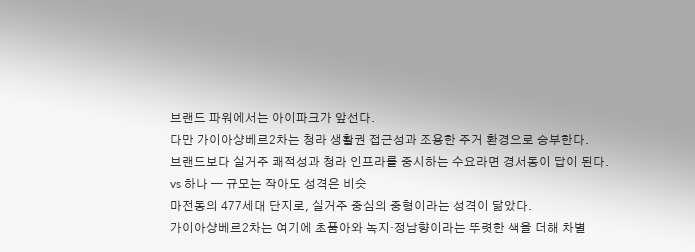브랜드 파워에서는 아이파크가 앞선다.
다만 가이아샹베르2차는 청라 생활권 접근성과 조용한 주거 환경으로 승부한다.
브랜드보다 실거주 쾌적성과 청라 인프라를 중시하는 수요라면 경서동이 답이 된다.
vs 하나 — 규모는 작아도 성격은 비슷
마전동의 477세대 단지로, 실거주 중심의 중형이라는 성격이 닮았다.
가이아샹베르2차는 여기에 초품아와 녹지·정남향이라는 뚜렷한 색을 더해 차별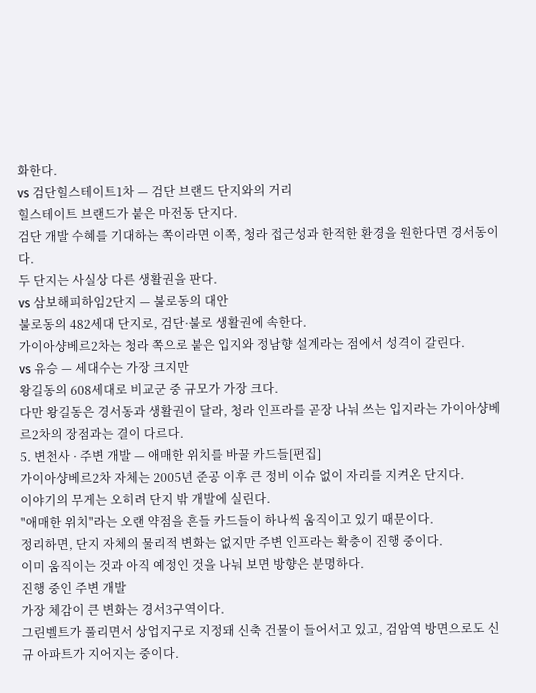화한다.
vs 검단힐스테이트1차 — 검단 브랜드 단지와의 거리
힐스테이트 브랜드가 붙은 마전동 단지다.
검단 개발 수혜를 기대하는 쪽이라면 이쪽, 청라 접근성과 한적한 환경을 원한다면 경서동이다.
두 단지는 사실상 다른 생활권을 판다.
vs 삼보해피하임2단지 — 불로동의 대안
불로동의 482세대 단지로, 검단·불로 생활권에 속한다.
가이아샹베르2차는 청라 쪽으로 붙은 입지와 정남향 설계라는 점에서 성격이 갈린다.
vs 유승 — 세대수는 가장 크지만
왕길동의 608세대로 비교군 중 규모가 가장 크다.
다만 왕길동은 경서동과 생활권이 달라, 청라 인프라를 곧장 나눠 쓰는 입지라는 가이아샹베르2차의 장점과는 결이 다르다.
5. 변천사 · 주변 개발 — 애매한 위치를 바꿀 카드들[편집]
가이아샹베르2차 자체는 2005년 준공 이후 큰 정비 이슈 없이 자리를 지켜온 단지다.
이야기의 무게는 오히려 단지 밖 개발에 실린다.
"애매한 위치"라는 오랜 약점을 흔들 카드들이 하나씩 움직이고 있기 때문이다.
정리하면, 단지 자체의 물리적 변화는 없지만 주변 인프라는 확충이 진행 중이다.
이미 움직이는 것과 아직 예정인 것을 나눠 보면 방향은 분명하다.
진행 중인 주변 개발
가장 체감이 큰 변화는 경서3구역이다.
그린벨트가 풀리면서 상업지구로 지정돼 신축 건물이 들어서고 있고, 검암역 방면으로도 신규 아파트가 지어지는 중이다.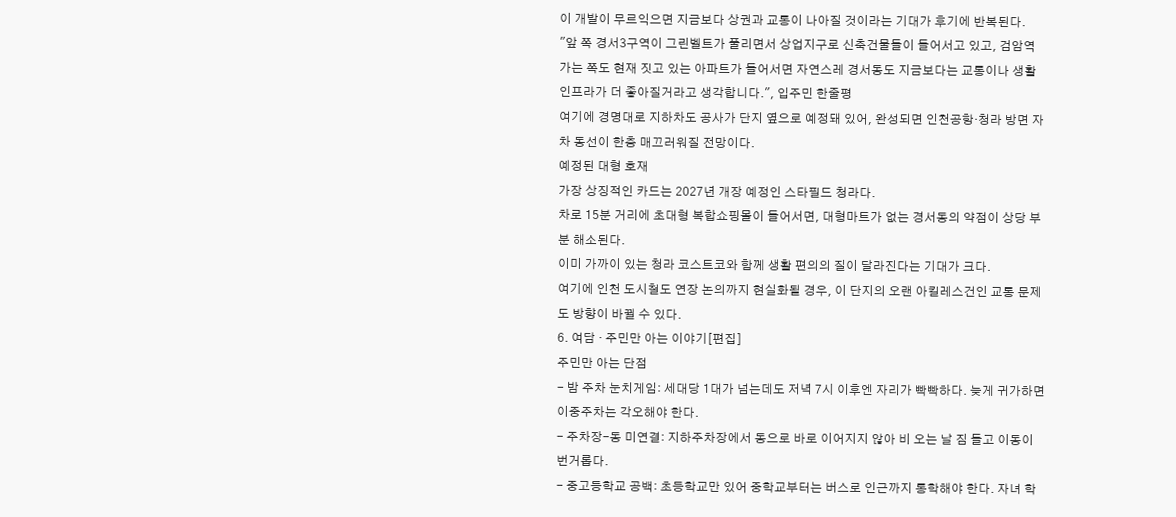이 개발이 무르익으면 지금보다 상권과 교통이 나아질 것이라는 기대가 후기에 반복된다.
"앞 쪽 경서3구역이 그린벨트가 풀리면서 상업지구로 신축건물들이 들어서고 있고, 검암역 가는 쪽도 현재 짓고 있는 아파트가 들어서면 자연스레 경서동도 지금보다는 교통이나 생활 인프라가 더 좋아질거라고 생각합니다.", 입주민 한줄평
여기에 경명대로 지하차도 공사가 단지 옆으로 예정돼 있어, 완성되면 인천공항·청라 방면 자차 동선이 한층 매끄러워질 전망이다.
예정된 대형 호재
가장 상징적인 카드는 2027년 개장 예정인 스타필드 청라다.
차로 15분 거리에 초대형 복합쇼핑몰이 들어서면, 대형마트가 없는 경서동의 약점이 상당 부분 해소된다.
이미 가까이 있는 청라 코스트코와 함께 생활 편의의 질이 달라진다는 기대가 크다.
여기에 인천 도시철도 연장 논의까지 현실화될 경우, 이 단지의 오랜 아킬레스건인 교통 문제도 방향이 바뀔 수 있다.
6. 여담 · 주민만 아는 이야기[편집]
주민만 아는 단점
- 밤 주차 눈치게임: 세대당 1대가 넘는데도 저녁 7시 이후엔 자리가 빡빡하다. 늦게 귀가하면 이중주차는 각오해야 한다.
- 주차장-동 미연결: 지하주차장에서 동으로 바로 이어지지 않아 비 오는 날 짐 들고 이동이 번거롭다.
- 중고등학교 공백: 초등학교만 있어 중학교부터는 버스로 인근까지 통학해야 한다. 자녀 학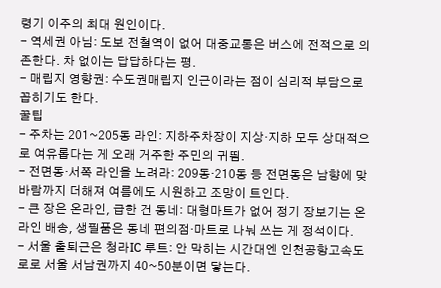령기 이주의 최대 원인이다.
- 역세권 아님: 도보 전철역이 없어 대중교통은 버스에 전적으로 의존한다. 차 없이는 답답하다는 평.
- 매립지 영향권: 수도권매립지 인근이라는 점이 심리적 부담으로 꼽히기도 한다.
꿀팁
- 주차는 201~205동 라인: 지하주차장이 지상·지하 모두 상대적으로 여유롭다는 게 오래 거주한 주민의 귀띔.
- 전면동·서쪽 라인을 노려라: 209동·210동 등 전면동은 남향에 맞바람까지 더해져 여름에도 시원하고 조망이 트인다.
- 큰 장은 온라인, 급한 건 동네: 대형마트가 없어 정기 장보기는 온라인 배송, 생필품은 동네 편의점·마트로 나눠 쓰는 게 정석이다.
- 서울 출퇴근은 청라IC 루트: 안 막히는 시간대엔 인천공항고속도로로 서울 서남권까지 40~50분이면 닿는다.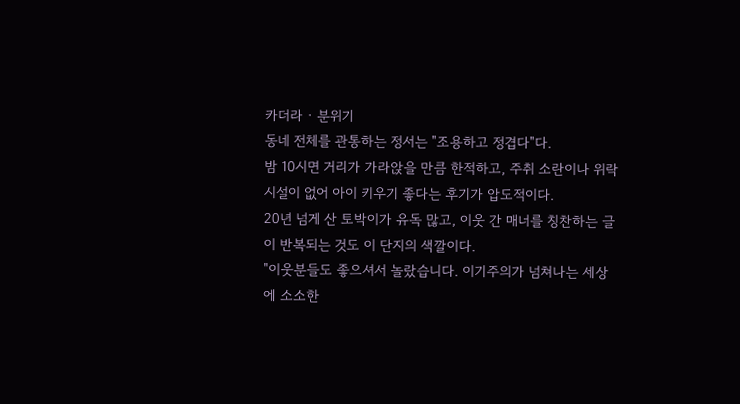카더라 · 분위기
동네 전체를 관통하는 정서는 "조용하고 정겹다"다.
밤 10시면 거리가 가라앉을 만큼 한적하고, 주취 소란이나 위락시설이 없어 아이 키우기 좋다는 후기가 압도적이다.
20년 넘게 산 토박이가 유독 많고, 이웃 간 매너를 칭찬하는 글이 반복되는 것도 이 단지의 색깔이다.
"이웃분들도 좋으셔서 놀랐습니다. 이기주의가 넘쳐나는 세상에 소소한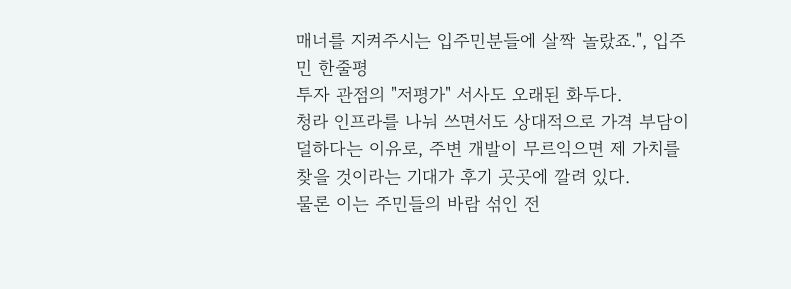매너를 지켜주시는 입주민분들에 살짝 놀랐죠.", 입주민 한줄평
투자 관점의 "저평가" 서사도 오래된 화두다.
청라 인프라를 나눠 쓰면서도 상대적으로 가격 부담이 덜하다는 이유로, 주변 개발이 무르익으면 제 가치를 찾을 것이라는 기대가 후기 곳곳에 깔려 있다.
물론 이는 주민들의 바람 섞인 전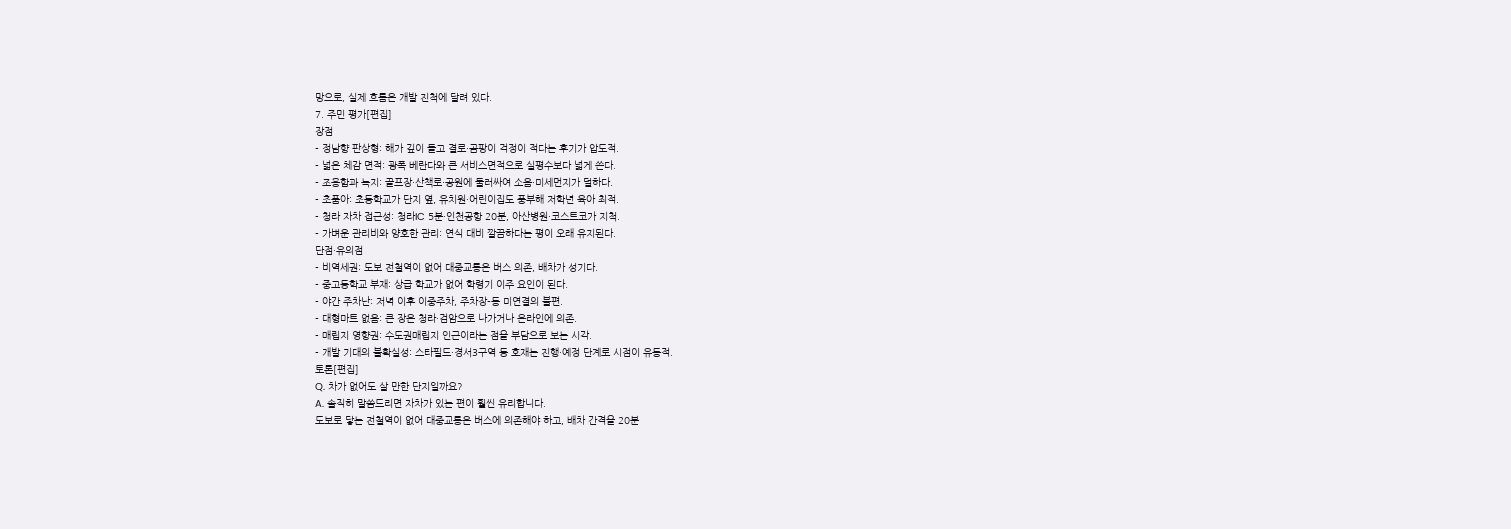망으로, 실제 흐름은 개발 진척에 달려 있다.
7. 주민 평가[편집]
장점
- 정남향 판상형: 해가 깊이 들고 결로·곰팡이 걱정이 적다는 후기가 압도적.
- 넓은 체감 면적: 광폭 베란다와 큰 서비스면적으로 실평수보다 넓게 쓴다.
- 조용함과 녹지: 골프장·산책로·공원에 둘러싸여 소음·미세먼지가 덜하다.
- 초품아: 초등학교가 단지 옆, 유치원·어린이집도 풍부해 저학년 육아 최적.
- 청라 자차 접근성: 청라IC 5분·인천공항 20분, 아산병원·코스트코가 지척.
- 가벼운 관리비와 양호한 관리: 연식 대비 깔끔하다는 평이 오래 유지된다.
단점·유의점
- 비역세권: 도보 전철역이 없어 대중교통은 버스 의존, 배차가 성기다.
- 중고등학교 부재: 상급 학교가 없어 학령기 이주 요인이 된다.
- 야간 주차난: 저녁 이후 이중주차, 주차장-동 미연결의 불편.
- 대형마트 없음: 큰 장은 청라·검암으로 나가거나 온라인에 의존.
- 매립지 영향권: 수도권매립지 인근이라는 점을 부담으로 보는 시각.
- 개발 기대의 불확실성: 스타필드·경서3구역 등 호재는 진행·예정 단계로 시점이 유동적.
토론[편집]
Q. 차가 없어도 살 만한 단지일까요?
A. 솔직히 말씀드리면 자차가 있는 편이 훨씬 유리합니다.
도보로 닿는 전철역이 없어 대중교통은 버스에 의존해야 하고, 배차 간격을 20분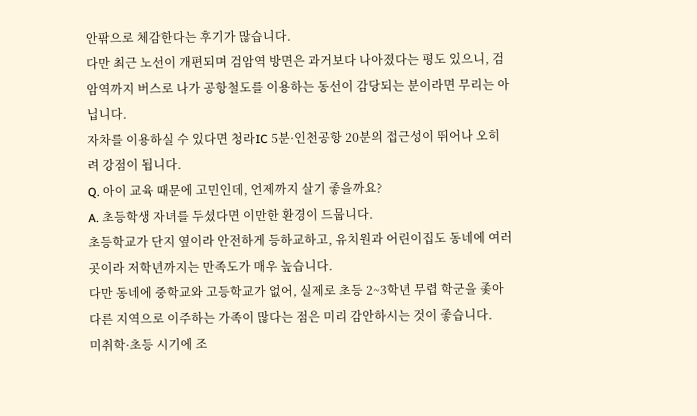안팎으로 체감한다는 후기가 많습니다.
다만 최근 노선이 개편되며 검암역 방면은 과거보다 나아졌다는 평도 있으니, 검암역까지 버스로 나가 공항철도를 이용하는 동선이 감당되는 분이라면 무리는 아닙니다.
자차를 이용하실 수 있다면 청라IC 5분·인천공항 20분의 접근성이 뛰어나 오히려 강점이 됩니다.
Q. 아이 교육 때문에 고민인데, 언제까지 살기 좋을까요?
A. 초등학생 자녀를 두셨다면 이만한 환경이 드뭅니다.
초등학교가 단지 옆이라 안전하게 등하교하고, 유치원과 어린이집도 동네에 여러 곳이라 저학년까지는 만족도가 매우 높습니다.
다만 동네에 중학교와 고등학교가 없어, 실제로 초등 2~3학년 무렵 학군을 좇아 다른 지역으로 이주하는 가족이 많다는 점은 미리 감안하시는 것이 좋습니다.
미취학·초등 시기에 조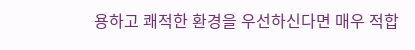용하고 쾌적한 환경을 우선하신다면 매우 적합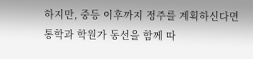하지만, 중등 이후까지 정주를 계획하신다면 통학과 학원가 동선을 함께 따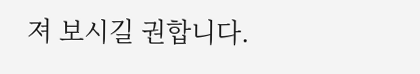져 보시길 권합니다.